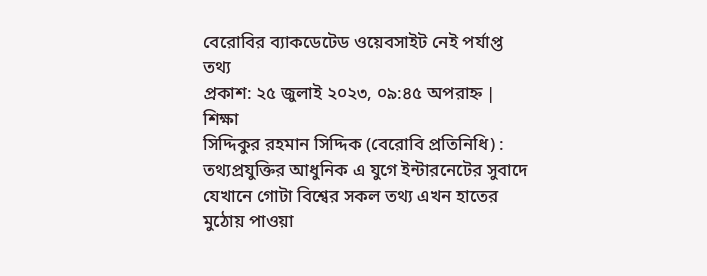বেরোবির ব্যাকডেটেড ওয়েবসাইট নেই পর্যাপ্ত তথ্য
প্রকাশ: ২৫ জুলাই ২০২৩, ০৯:৪৫ অপরাহ্ন | শিক্ষা
সিদ্দিকুর রহমান সিদ্দিক (বেরোবি প্রতিনিধি) :
তথ্যপ্রযুক্তির আধুনিক এ যুগে ইন্টারনেটের সুবাদে যেখানে গোটা বিশ্বের সকল তথ্য এখন হাতের মুঠোয় পাওয়া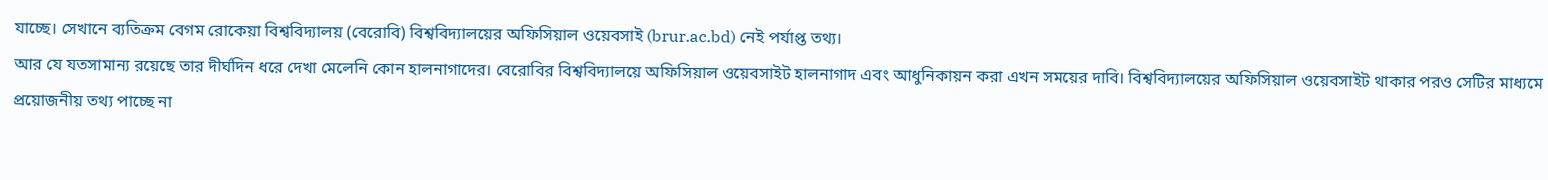যাচ্ছে। সেখানে ব্যতিক্রম বেগম রোকেয়া বিশ্ববিদ্যালয় (বেরোবি) বিশ্ববিদ্যালয়ের অফিসিয়াল ওয়েবসাই (brur.ac.bd) নেই পর্যাপ্ত তথ্য।
আর যে যতসামান্য রয়েছে তার দীর্ঘদিন ধরে দেখা মেলেনি কোন হালনাগাদের। বেরোবির বিশ্ববিদ্যালয়ে অফিসিয়াল ওয়েবসাইট হালনাগাদ এবং আধুনিকায়ন করা এখন সময়ের দাবি। বিশ্ববিদ্যালয়ের অফিসিয়াল ওয়েবসাইট থাকার পরও সেটির মাধ্যমে প্রয়োজনীয় তথ্য পাচ্ছে না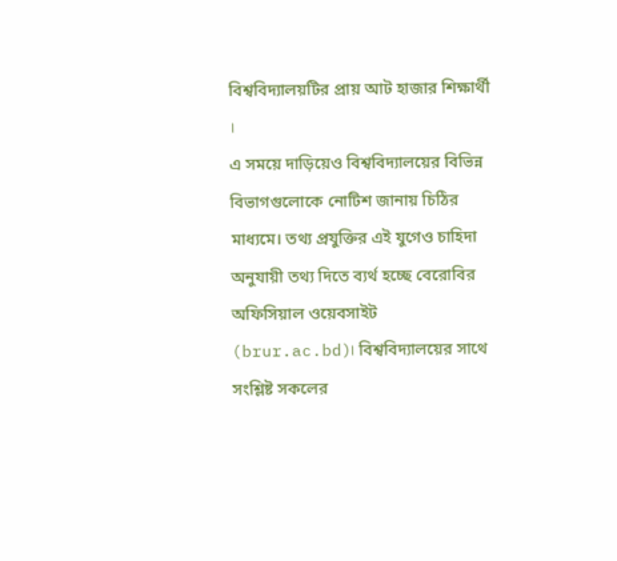বিশ্ববিদ্যালয়টির প্রায় আট হাজার শিক্ষার্থী ।
এ সময়ে দাড়িয়েও বিশ্ববিদ্যালয়ের বিভিন্ন বিভাগগুলোকে নোটিশ জানায় চিঠির মাধ্যমে। তথ্য প্রযুক্তির এই যুগেও চাহিদা অনুযায়ী তথ্য দিতে ব্যর্থ হচ্ছে বেরোবির অফিসিয়াল ওয়েবসাইট (brur.ac.bd)। বিশ্ববিদ্যালয়ের সাথে সংশ্লিষ্ট সকলের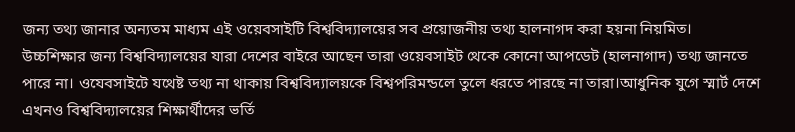জন্য তথ্য জানার অন্যতম মাধ্যম এই ওয়েবসাইটি বিশ্ববিদ্যালয়ের সব প্রয়োজনীয় তথ্য হালনাগদ করা হয়না নিয়মিত।
উচ্চশিক্ষার জন্য বিশ্ববিদ্যালয়ের যারা দেশের বাইরে আছেন তারা ওয়েবসাইট থেকে কোনো আপডেট (হালনাগাদ) তথ্য জানতে পারে না। ওযেবসাইটে যথেষ্ট তথ্য না থাকায় বিশ্ববিদ্যালয়কে বিশ্বপরিমন্ডলে তুলে ধরতে পারছে না তারা।আধুনিক যুগে স্মার্ট দেশে এখনও বিশ্ববিদ্যালয়ের শিক্ষার্থীদের ভর্তি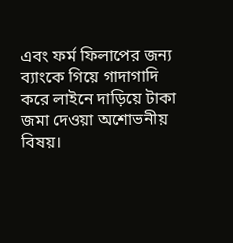এবং ফর্ম ফিলাপের জন্য ব্যাংকে গিয়ে গাদাগাদি করে লাইনে দাড়িয়ে টাকা জমা দেওয়া অশোভনীয় বিষয়।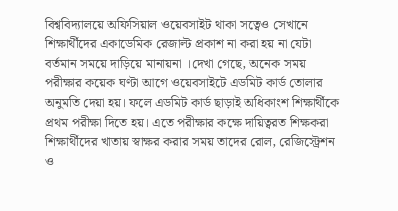বিশ্ববিদ্যালয়ে অফিসিয়াল ওয়েবসাইট থাকা সত্বেও সেখানে শিক্ষার্থীদের একাডেমিক রেজাল্ট প্রকাশ না করা হয় না যেটা বর্তমান সময়ে দাড়িয়ে মানায়না ।দেখা গেছে, অনেক সময় পরীক্ষার কয়েক ঘণ্টা আগে ওয়েবসাইটে এডমিট কার্ড তোলার অনুমতি দেয়া হয়। ফলে এডমিট কার্ড ছাড়াই অধিকাংশ শিক্ষার্থীকে প্রথম পরীক্ষা দিতে হয়। এতে পরীক্ষার কক্ষে দায়িত্বরত শিক্ষকরা শিক্ষার্থীদের খাতায় স্বাক্ষর করার সময় তাদের রোল, রেজিস্ট্রেশন ও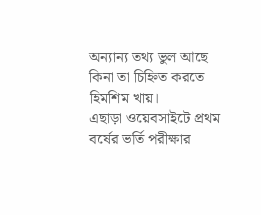অন্যান্য তথ্য ভুল আছে কিনা তা চিহ্নিত করতে হিমশিম খায়।
এছাড়া ওয়েবসাইটে প্রথম বর্ষের ভর্তি পরীক্ষার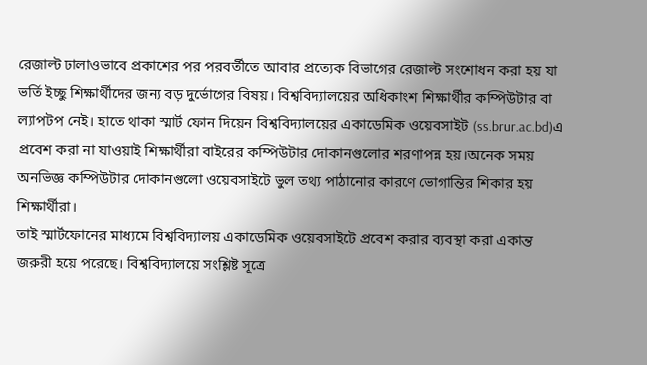রেজাল্ট ঢালাওভাবে প্রকাশের পর পরবর্তীতে আবার প্রত্যেক বিভাগের রেজাল্ট সংশোধন করা হয় যা ভর্তি ইচ্ছু শিক্ষার্থীদের জন্য বড় দুর্ভোগের বিষয়। বিশ্ববিদ্যালয়ের অধিকাংশ শিক্ষার্থীর কম্পিউটার বা ল্যাপটপ নেই। হাতে থাকা স্মার্ট ফোন দিয়েন বিশ্ববিদ্যালয়ের একাডেমিক ওয়েবসাইট (ss.brur.ac.bd)এ প্রবেশ করা না যাওয়াই শিক্ষার্থীরা বাইরের কম্পিউটার দোকানগুলোর শরণাপন্ন হয়।অনেক সময় অনভিজ্ঞ কম্পিউটার দোকানগুলো ওয়েবসাইটে ভুল তথ্য পাঠানোর কারণে ভোগান্তির শিকার হয় শিক্ষার্থীরা।
তাই স্মার্টফোনের মাধ্যমে বিশ্ববিদ্যালয় একাডেমিক ওয়েবসাইটে প্রবেশ করার ব্যবস্থা করা একান্ত জরুরী হয়ে পরেছে। বিশ্ববিদ্যালয়ে সংশ্লিষ্ট সূত্রে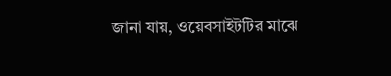জানা যায়, ওয়েবসাইটটির মাঝে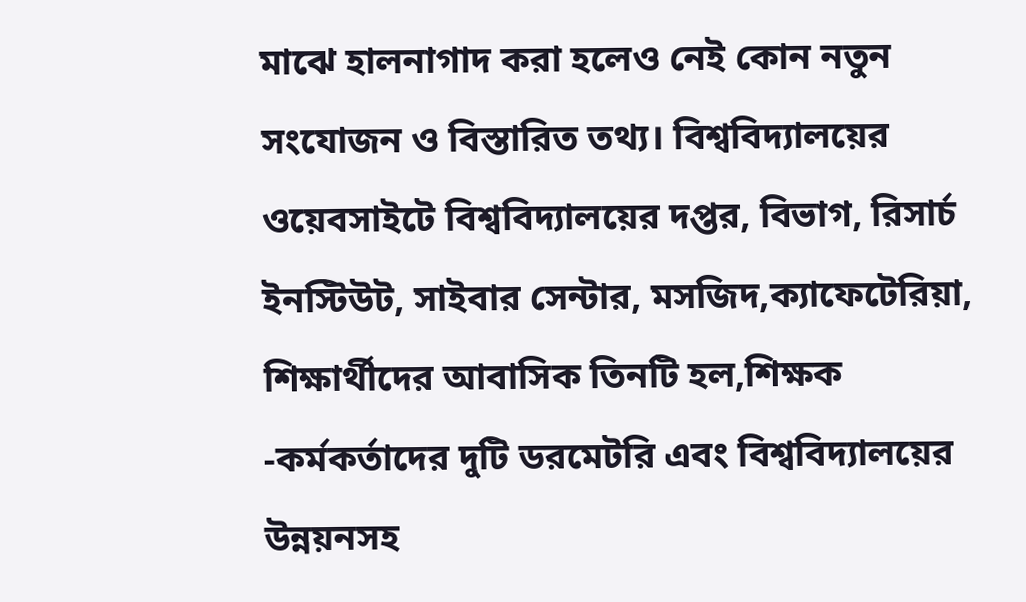মাঝে হালনাগাদ করা হলেও নেই কোন নতুন সংযোজন ও বিস্তারিত তথ্য। বিশ্ববিদ্যালয়ের ওয়েবসাইটে বিশ্ববিদ্যালয়ের দপ্তর, বিভাগ, রিসার্চ ইনস্টিউট, সাইবার সেন্টার, মসজিদ,ক্যাফেটেরিয়া, শিক্ষার্থীদের আবাসিক তিনটি হল,শিক্ষক -কর্মকর্তাদের দুটি ডরমেটরি এবং বিশ্ববিদ্যালয়ের উন্নয়নসহ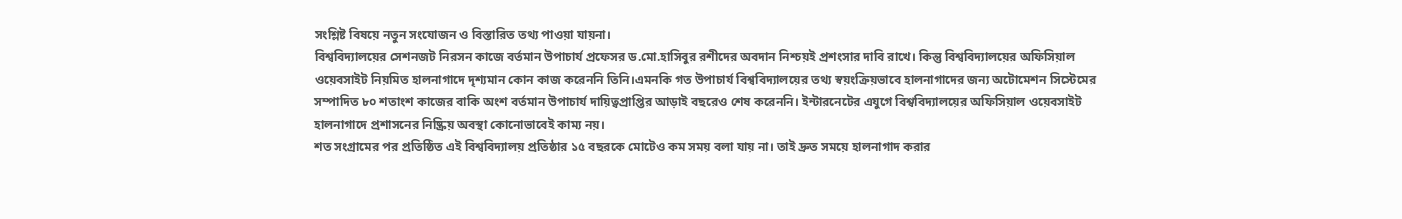সংশ্লিষ্ট বিষয়ে নতুন সংযোজন ও বিস্তারিত তথ্য পাওয়া যায়না।
বিশ্ববিদ্যালয়ের সেশনজট নিরসন কাজে বর্তমান উপাচার্য প্রফেসর ড.মো.হাসিবুর রশীদের অবদান নিশ্চয়ই প্রশংসার দাবি রাখে। কিন্তু বিশ্ববিদ্যালয়ের অফিসিয়াল ওয়েবসাইট নিয়মিত হালনাগাদে দৃশ্যমান কোন কাজ করেননি তিনি।এমনকি গত উপাচার্য বিশ্ববিদ্যালয়ের তথ্য স্বয়ংক্রিয়ভাবে হালনাগাদের জন্য অটোমেশন সিস্টেমের সম্পাদিত ৮০ শতাংশ কাজের বাকি অংশ বর্তমান উপাচার্য দায়িত্বপ্রাপ্তির আড়াই বছরেও শেষ করেননি। ইন্টারনেটের এযুগে বিশ্ববিদ্যালয়ের অফিসিয়াল ওয়েবসাইট হালনাগাদে প্রশাসনের নিষ্ক্রিয় অবস্থা কোনোভাবেই কাম্য নয়।
শত সংগ্রামের পর প্রতিষ্ঠিত এই বিশ্ববিদ্যালয় প্রতিষ্ঠার ১৫ বছরকে মোটেও কম সময় বলা যায় না। তাই দ্রুত সময়ে হালনাগাদ করার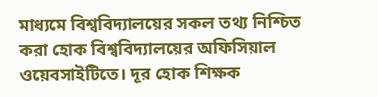মাধ্যমে বিশ্ববিদ্যালয়ের সকল তথ্য নিশ্চিত করা হোক বিশ্ববিদ্যালয়ের অফিসিয়াল ওয়েবসাইটিতে। দূর হোক শিক্ষক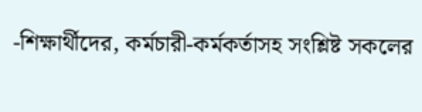-শিক্ষার্থীদের, কর্মচারী-কর্মকর্তাসহ সংশ্লিষ্ট সকলের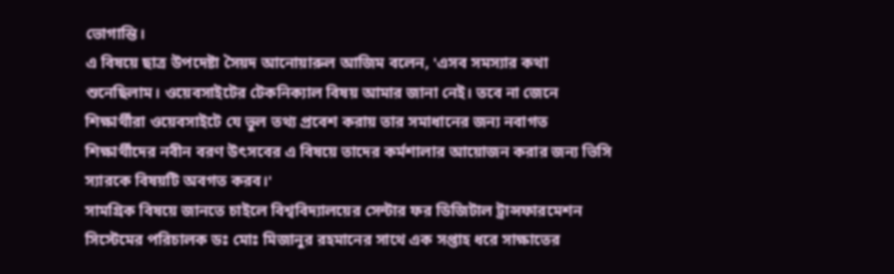ভোগান্তি।
এ বিষয়ে ছাত্র উপদেষ্টা সৈয়দ আনোয়ারুল আজিম বলেন, 'এসব সমস্যার কথা শুনেছিলাম। ওয়েবসাইটের টেকনিক্যাল বিষয় আমার জানা নেই। তবে না জেনে শিক্ষার্থীরা ওয়েবসাইটে যে ভুল তথ্য প্রবেশ করায় তার সমাধানের জন্য নবাগত শিক্ষার্থীদের নবীন বরণ উৎসবের এ বিষয়ে তাদের কর্মশালার আয়োজন করার জন্য ভিসি স্যারকে বিষয়টি অবগত করব।'
সামগ্রিক বিষয়ে জানতে চাইলে বিশ্ববিদ্যালয়ের সেন্টার ফর ডিজিটাল ট্রান্সফারমেশন সিস্টেমের পরিচালক ডঃ মোঃ মিজানুর রহমানের সাথে এক সপ্তাহ ধরে সাক্ষাতের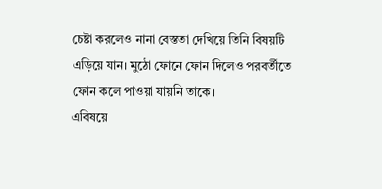চেষ্টা করলেও নানা বেস্ততা দেখিয়ে তিনি বিষয়টি এড়িয়ে যান। মুঠো ফোনে ফোন দিলেও পরবর্তীতে ফোন কলে পাওয়া যায়নি তাকে।
এবিষয়ে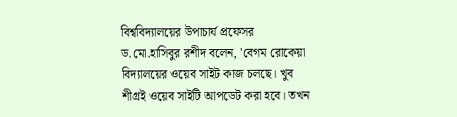বিশ্ববিদ্যালয়ের উপাচার্য প্রফেসর ড.মো.হাসিবুর রশীদ বলেন, 'বেগম রোকেয়া বিদ্যালয়ের ওয়েব সাইট কাজ চলছে। খুব শীগ্রই ওয়েব সাইটি আপডেট করা হবে। তখন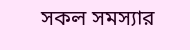সকল সমস্যার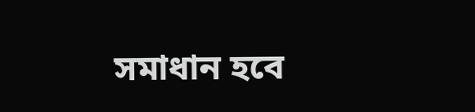সমাধান হবে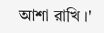আশা রাখি ।'